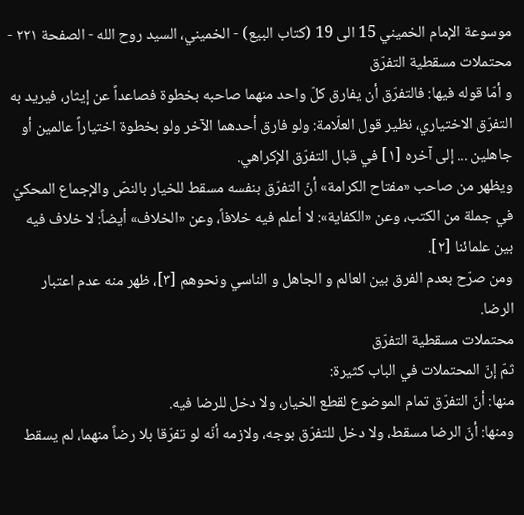موسوعة الإمام الخميني 15 الى 19 (كتاب البيع) - الخميني، السيد روح الله - الصفحة ٢٢١ - محتملات مسقطية التفرّق
و أمّا قوله فيها: فالتفرّق أن يفارق كلّ واحد منهما صاحبه بخطوة فصاعداً عن إيثار، فيريد به التفرّق الاختياري، نظير قول العلّامة: ولو فارق أحدهما الآخر ولو بخطوة اختياراً عالمين أو جاهلين ... إلى آخره [١] في قبال التفرّق الإكراهي.
ويظهر من صاحب «مفتاح الكرامة» أنّ التفرّق بنفسه مسقط للخيار بالنصّ والإجماع المحكيّ في جملة من الكتب، وعن «الكفاية»: لا أعلم فيه خلافاً، وعن «الخلاف» أيضاً: لا خلاف فيه بين علمائنا [٢].
ومن صرّح بعدم الفرق بين العالم و الجاهل و الناسي ونحوهم [٣]، ظهر منه عدم اعتبار الرضا.
محتملات مسقطية التفرّق
ثمّ إنّ المحتملات في الباب كثيرة:
منها: أنّ التفرّق تمام الموضوع لقطع الخيار، ولا دخل للرضا فيه.
ومنها: أنّ الرضا مسقط، ولا دخل للتفرّق بوجه، ولازمه أنّه لو تفرّقا بلا رضاً منهما، لم يسقط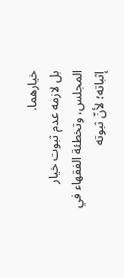خيارهما.
بل لازمه عدم ثبوت خيار المجلس، وتخطئة الفقهاء في إثباته؛ لأنّ ثبوته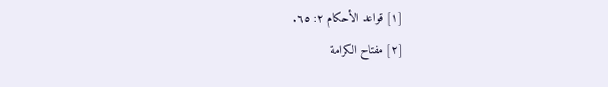[١] قواعد الأحكام ٢: ٦٥.
[٢] مفتاح الكرامة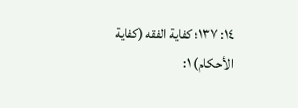١٤: ١٣٧؛ كفاية الفقه (كفاية الأحكام) ١: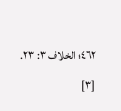٤٦٢؛ الخلاف ٣: ٢٣.
[٣]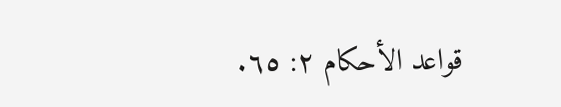قواعد الأحكام ٢: ٦٥.